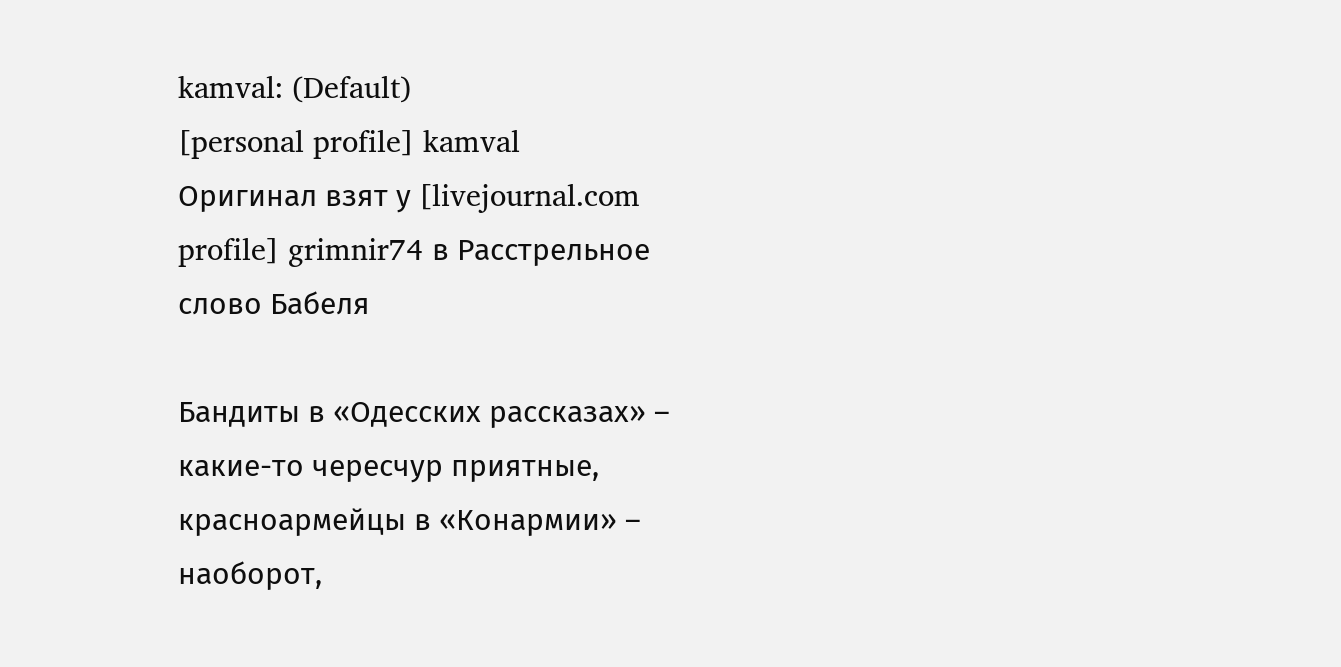kamval: (Default)
[personal profile] kamval
Оригинал взят у [livejournal.com profile] grimnir74 в Расстрельное слово Бабеля

Бандиты в «Одесских рассказах» – какие-то чересчур приятные, красноармейцы в «Конармии» – наоборот,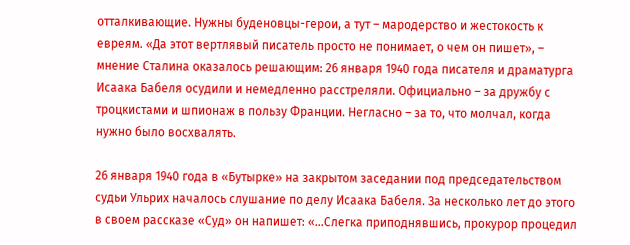отталкивающие. Нужны буденовцы-герои, а тут – мародерство и жестокость к евреям. «Да этот вертлявый писатель просто не понимает, о чем он пишет», – мнение Сталина оказалось решающим: 26 января 1940 года писателя и драматурга Исаака Бабеля осудили и немедленно расстреляли. Официально – за дружбу с троцкистами и шпионаж в пользу Франции. Негласно – за то, что молчал, когда нужно было восхвалять.

26 января 1940 года в «Бутырке» на закрытом заседании под председательством судьи Ульрих началось слушание по делу Исаака Бабеля. За несколько лет до этого в своем рассказе «Суд» он напишет: «…Слегка приподнявшись, прокурор процедил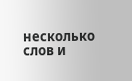несколько слов и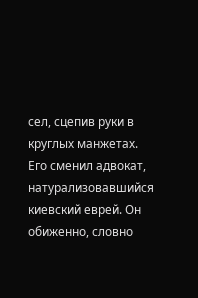сел, сцепив руки в круглых манжетах. Его сменил адвокат, натурализовавшийся киевский еврей. Он обиженно, словно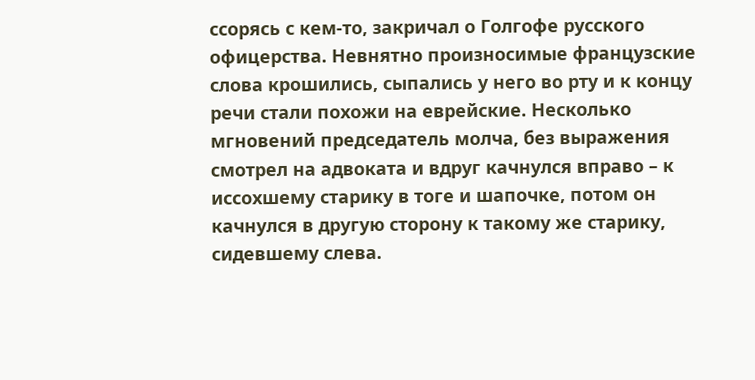ссорясь с кем-то, закричал о Голгофе русского офицерства. Невнятно произносимые французские слова крошились, сыпались у него во рту и к концу речи стали похожи на еврейские. Несколько мгновений председатель молча, без выражения смотрел на адвоката и вдруг качнулся вправо – к иссохшему старику в тоге и шапочке, потом он качнулся в другую сторону к такому же старику, сидевшему слева.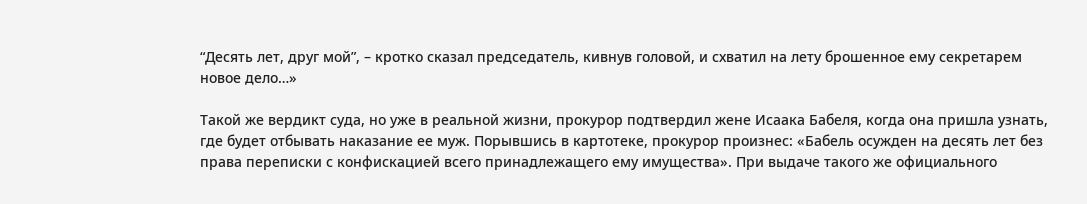“Десять лет, друг мой”, – кротко сказал председатель, кивнув головой, и схватил на лету брошенное ему секретарем новое дело…»

Такой же вердикт суда, но уже в реальной жизни, прокурор подтвердил жене Исаака Бабеля, когда она пришла узнать, где будет отбывать наказание ее муж. Порывшись в картотеке, прокурор произнес: «Бабель осужден на десять лет без права переписки с конфискацией всего принадлежащего ему имущества». При выдаче такого же официального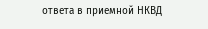ответа в приемной НКВД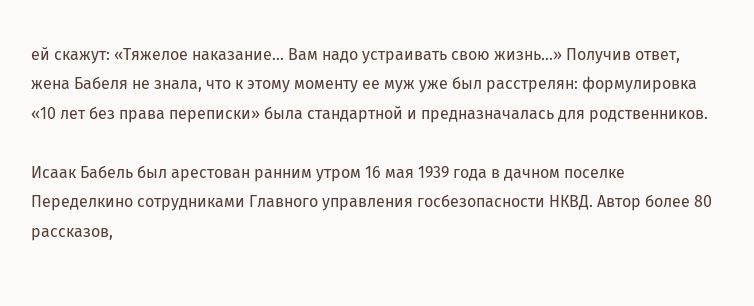ей скажут: «Тяжелое наказание… Вам надо устраивать свою жизнь…» Получив ответ, жена Бабеля не знала, что к этому моменту ее муж уже был расстрелян: формулировка «10 лет без права переписки» была стандартной и предназначалась для родственников.

Исаак Бабель был арестован ранним утром 16 мая 1939 года в дачном поселке Переделкино сотрудниками Главного управления госбезопасности НКВД. Автор более 80 рассказов,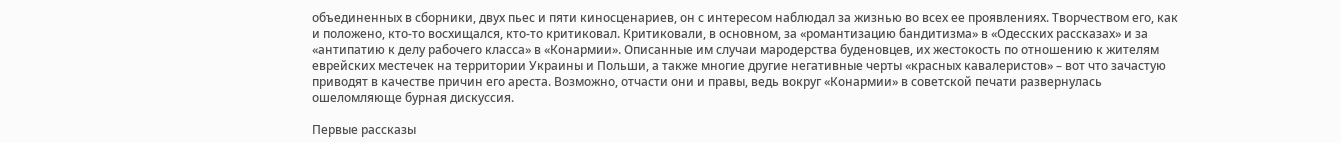объединенных в сборники, двух пьес и пяти киносценариев, он с интересом наблюдал за жизнью во всех ее проявлениях. Творчеством его, как и положено, кто-то восхищался, кто-то критиковал. Критиковали, в основном, за «романтизацию бандитизма» в «Одесских рассказах» и за «антипатию к делу рабочего класса» в «Конармии». Описанные им случаи мародерства буденовцев, их жестокость по отношению к жителям еврейских местечек на территории Украины и Польши, а также многие другие негативные черты «красных кавалеристов» – вот что зачастую приводят в качестве причин его ареста. Возможно, отчасти они и правы, ведь вокруг «Конармии» в советской печати развернулась ошеломляюще бурная дискуссия.

Первые рассказы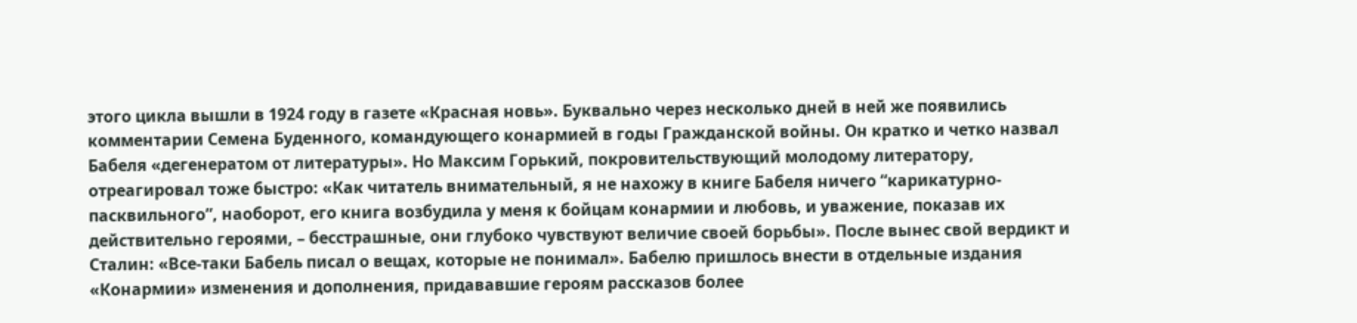этого цикла вышли в 1924 году в газете «Красная новь». Буквально через несколько дней в ней же появились комментарии Семена Буденного, командующего конармией в годы Гражданской войны. Он кратко и четко назвал Бабеля «дегенератом от литературы». Но Максим Горький, покровительствующий молодому литератору, отреагировал тоже быстро: «Как читатель внимательный, я не нахожу в книге Бабеля ничего “карикатурно-пасквильного”, наоборот, его книга возбудила у меня к бойцам конармии и любовь, и уважение, показав их действительно героями, – бесстрашные, они глубоко чувствуют величие своей борьбы». После вынес свой вердикт и Сталин: «Все-таки Бабель писал о вещах, которые не понимал». Бабелю пришлось внести в отдельные издания «Конармии» изменения и дополнения, придававшие героям рассказов более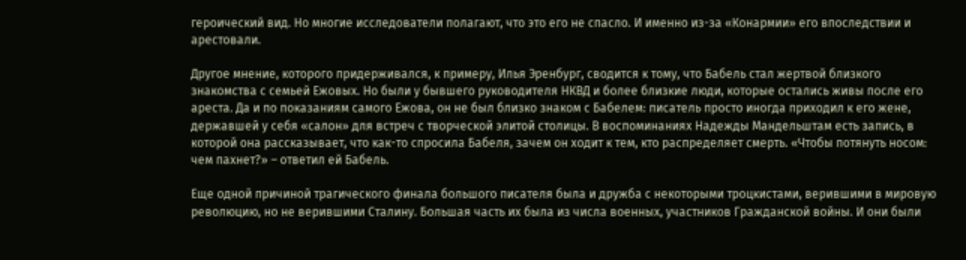героический вид. Но многие исследователи полагают, что это его не спасло. И именно из-за «Конармии» его впоследствии и арестовали.

Другое мнение, которого придерживался, к примеру, Илья Эренбург, сводится к тому, что Бабель стал жертвой близкого знакомства с семьей Ежовых. Но были у бывшего руководителя НКВД и более близкие люди, которые остались живы после его ареста. Да и по показаниям самого Ежова, он не был близко знаком с Бабелем: писатель просто иногда приходил к его жене, державшей у себя «салон» для встреч с творческой элитой столицы. В воспоминаниях Надежды Мандельштам есть запись, в которой она рассказывает, что как-то спросила Бабеля, зачем он ходит к тем, кто распределяет смерть. «Чтобы потянуть носом: чем пахнет?» – ответил ей Бабель.

Еще одной причиной трагического финала большого писателя была и дружба с некоторыми троцкистами, верившими в мировую революцию, но не верившими Сталину. Большая часть их была из числа военных, участников Гражданской войны. И они были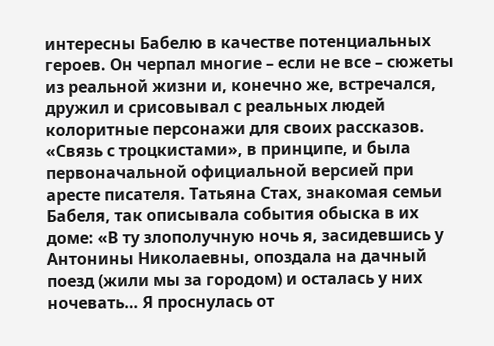интересны Бабелю в качестве потенциальных героев. Он черпал многие – если не все – сюжеты из реальной жизни и, конечно же, встречался, дружил и срисовывал с реальных людей колоритные персонажи для своих рассказов. «Связь с троцкистами», в принципе, и была первоначальной официальной версией при аресте писателя. Татьяна Стах, знакомая семьи Бабеля, так описывала события обыска в их доме: «В ту злополучную ночь я, засидевшись у Антонины Николаевны, опоздала на дачный поезд (жили мы за городом) и осталась у них ночевать… Я проснулась от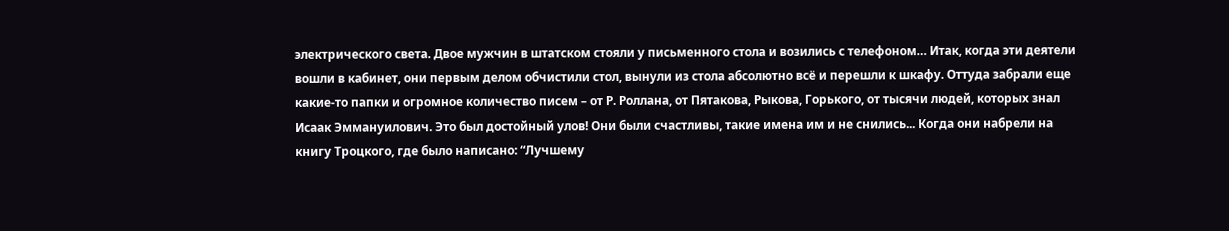электрического света. Двое мужчин в штатском стояли у письменного стола и возились с телефоном… Итак, когда эти деятели вошли в кабинет, они первым делом обчистили стол, вынули из стола абсолютно всё и перешли к шкафу. Оттуда забрали еще какие-то папки и огромное количество писем – от Р. Роллана, от Пятакова, Рыкова, Горького, от тысячи людей, которых знал Исаак Эммануилович. Это был достойный улов! Они были счастливы, такие имена им и не снились... Когда они набрели на книгу Троцкого, где было написано: “Лучшему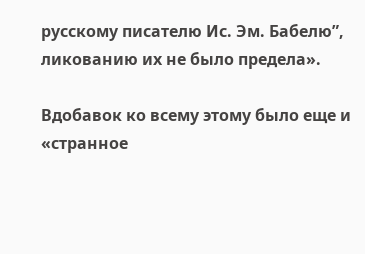русскому писателю Ис. Эм. Бабелю”, ликованию их не было предела».

Вдобавок ко всему этому было еще и «странное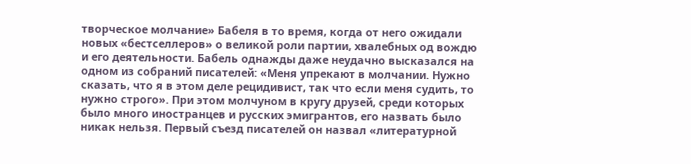творческое молчание» Бабеля в то время, когда от него ожидали новых «бестселлеров» о великой роли партии, хвалебных од вождю и его деятельности. Бабель однажды даже неудачно высказался на одном из собраний писателей: «Меня упрекают в молчании. Нужно сказать, что я в этом деле рецидивист, так что если меня судить, то нужно строго». При этом молчуном в кругу друзей, среди которых было много иностранцев и русских эмигрантов, его назвать было никак нельзя. Первый съезд писателей он назвал «литературной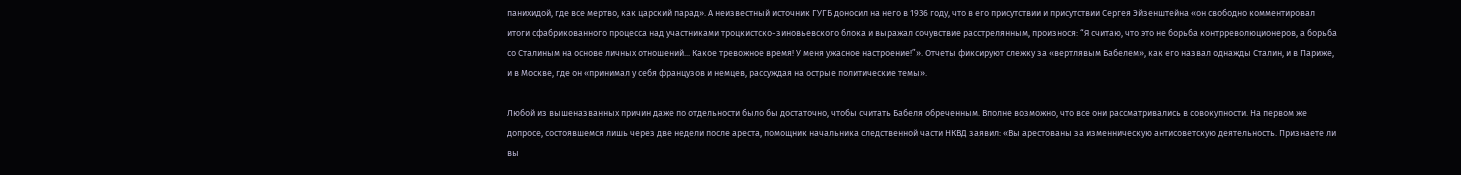панихидой, где все мертво, как царский парад». А неизвестный источник ГУГБ доносил на него в 1936 году, что в его присутствии и присутствии Сергея Эйзенштейна «он свободно комментировал итоги сфабрикованного процесса над участниками троцкистско-зиновьевского блока и выражал сочувствие расстрелянным, произнося: “Я считаю, что это не борьба контрреволюционеров, а борьба со Сталиным на основе личных отношений... Какое тревожное время! У меня ужасное настроение!”». Отчеты фиксируют слежку за «вертлявым Бабелем», как его назвал однажды Сталин, и в Париже, и в Москве, где он «принимал у себя французов и немцев, рассуждая на острые политические темы».

Любой из вышеназванных причин даже по отдельности было бы достаточно, чтобы считать Бабеля обреченным. Вполне возможно, что все они рассматривались в совокупности. На первом же допросе, состоявшемся лишь через две недели после ареста, помощник начальника следственной части НКВД заявил: «Вы арестованы за изменническую антисоветскую деятельность. Признаете ли вы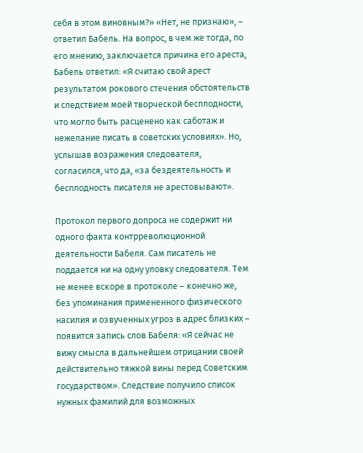себя в этом виновным?» «Нет, не признаю», – ответил Бабель. На вопрос, в чем же тогда, по его мнению, заключается причина его ареста, Бабель ответил: «Я считаю свой арест результатом рокового стечения обстоятельств и следствием моей творческой бесплодности, что могло быть расценено как саботаж и нежелание писать в советских условиях». Но, услышав возражения следователя, согласился, что да, «за бездеятельность и бесплодность писателя не арестовывают».

Протокол первого допроса не содержит ни одного факта контрреволюционной деятельности Бабеля. Сам писатель не поддается ни на одну уловку следователя. Тем не менее вскоре в протоколе – конечно же, без упоминания примененного физического насилия и озвученных угроз в адрес близких – появится запись слов Бабеля: «Я сейчас не вижу смысла в дальнейшем отрицании своей действительно тяжкой вины перед Советским государством». Следствие получило список нужных фамилий для возможных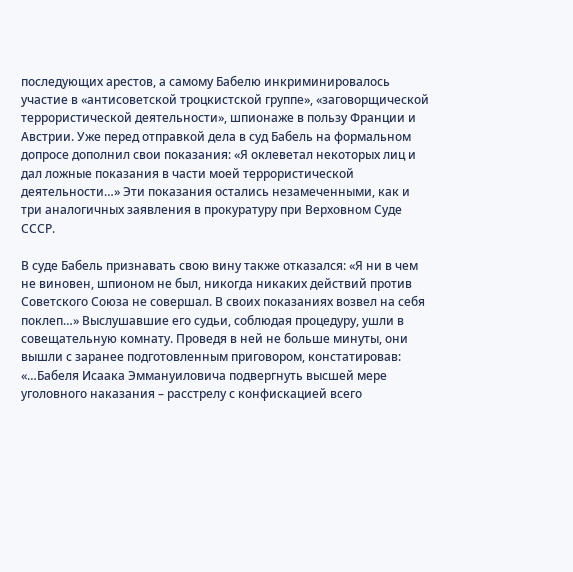последующих арестов, а самому Бабелю инкриминировалось участие в «антисоветской троцкистской группе», «заговорщической террористической деятельности», шпионаже в пользу Франции и Австрии. Уже перед отправкой дела в суд Бабель на формальном допросе дополнил свои показания: «Я оклеветал некоторых лиц и дал ложные показания в части моей террористической деятельности…» Эти показания остались незамеченными, как и три аналогичных заявления в прокуратуру при Верховном Суде СССР.

В суде Бабель признавать свою вину также отказался: «Я ни в чем не виновен, шпионом не был, никогда никаких действий против Советского Союза не совершал. В своих показаниях возвел на себя поклеп…» Выслушавшие его судьи, соблюдая процедуру, ушли в совещательную комнату. Проведя в ней не больше минуты, они вышли с заранее подготовленным приговором, констатировав: «…Бабеля Исаака Эммануиловича подвергнуть высшей мере уголовного наказания – расстрелу с конфискацией всего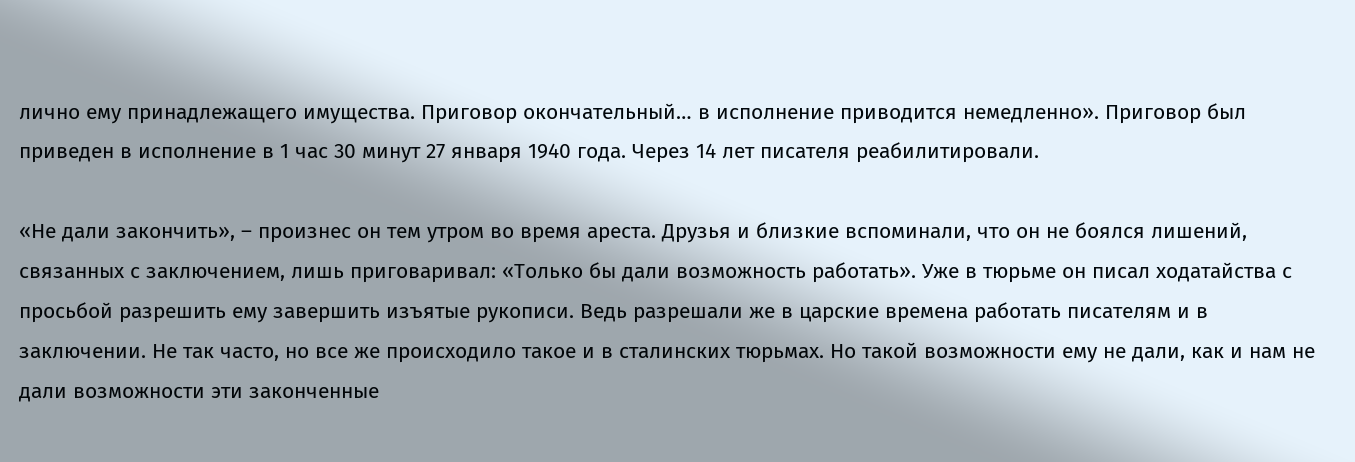лично ему принадлежащего имущества. Приговор окончательный… в исполнение приводится немедленно». Приговор был приведен в исполнение в 1 час 30 минут 27 января 1940 года. Через 14 лет писателя реабилитировали.

«Не дали закончить», – произнес он тем утром во время ареста. Друзья и близкие вспоминали, что он не боялся лишений, связанных с заключением, лишь приговаривал: «Только бы дали возможность работать». Уже в тюрьме он писал ходатайства с просьбой разрешить ему завершить изъятые рукописи. Ведь разрешали же в царские времена работать писателям и в заключении. Не так часто, но все же происходило такое и в сталинских тюрьмах. Но такой возможности ему не дали, как и нам не дали возможности эти законченные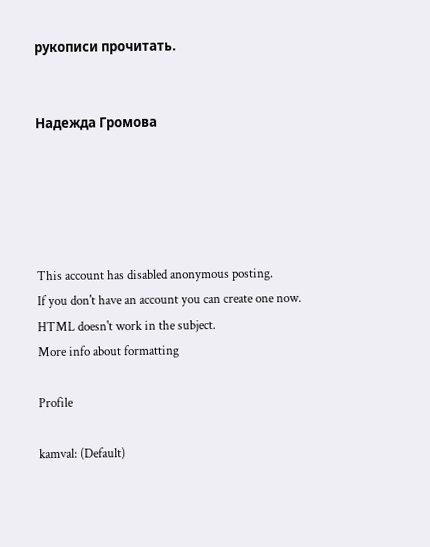рукописи прочитать.


Надежда Громова





This account has disabled anonymous posting.
If you don't have an account you can create one now.
HTML doesn't work in the subject.
More info about formatting

Profile

kamval: (Default)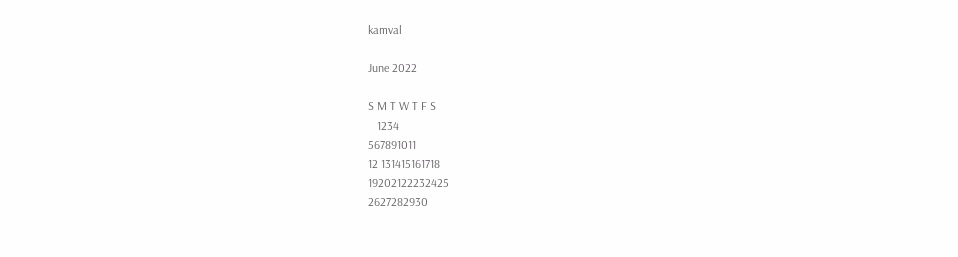kamval

June 2022

S M T W T F S
   1234
567891011
12 131415161718
19202122232425
2627282930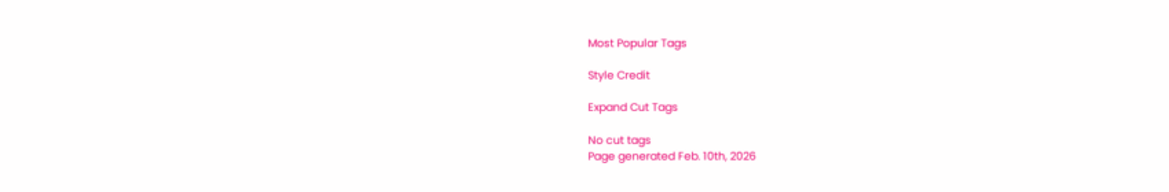Most Popular Tags

Style Credit

Expand Cut Tags

No cut tags
Page generated Feb. 10th, 2026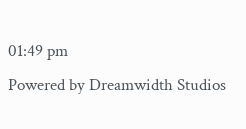01:49 pm
Powered by Dreamwidth Studios